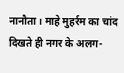नानौता। माहे मुहर्रम का चांद दिखते ही नगर के अलग-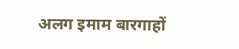अलग इमाम बारगाहों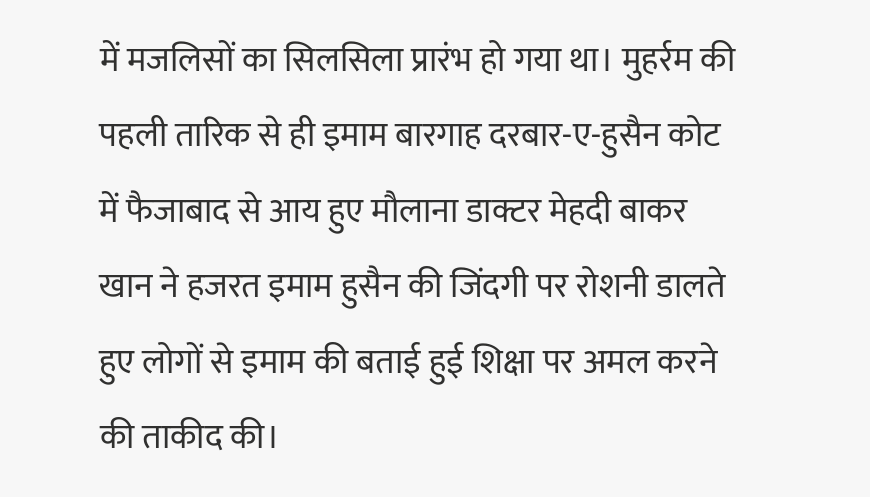में मजलिसों का सिलसिला प्रारंभ हो गया था। मुहर्रम की पहली तारिक से ही इमाम बारगाह दरबार-ए-हुसैन कोट में फैजाबाद से आय हुए मौलाना डाक्टर मेहदी बाकर खान ने हजरत इमाम हुसैन की जिंदगी पर रोशनी डालते हुए लोगों से इमाम की बताई हुई शिक्षा पर अमल करने की ताकीद की।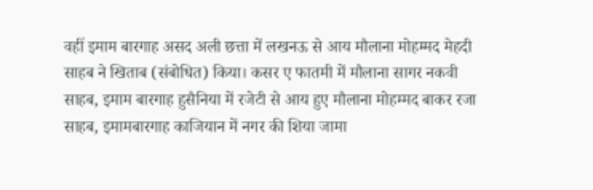वहीं इमाम बारगाह असद अली छत्ता में लखनऊ से आय मौलाना मोहम्मद मेहदी साहब ने खिताब (संबोधित) किया। कसर ए फातमी में मौलाना सागर नकवी साहब, इमाम बारगाह हुसैनिया में रजेटी से आय हुए मौलाना मोहम्मद बाकर रजा साहब, इमामबारगाह काजियान में नगर की शिया जामा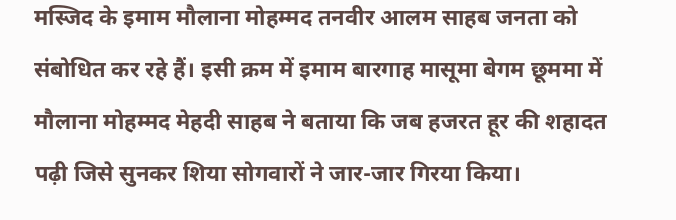मस्जिद के इमाम मौलाना मोहम्मद तनवीर आलम साहब जनता को संबोधित कर रहे हैं। इसी क्रम में इमाम बारगाह मासूमा बेगम छूममा में मौलाना मोहम्मद मेहदी साहब ने बताया कि जब हजरत हूर की शहादत पढ़ी जिसे सुनकर शिया सोगवारों ने जार-जार गिरया किया।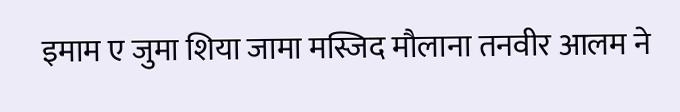इमाम ए जुमा शिया जामा मस्जिद मौलाना तनवीर आलम ने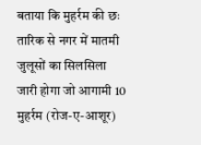बताया कि मुहर्रम की छः तारिक से नगर में मातमी जुलूसों का सिलसिला जारी होगा जो आगामी 10 मुहर्रम (रोज-ए-आशूर)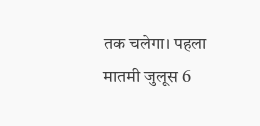तक चलेगा। पहला मातमी जुलूस 6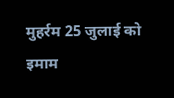मुहर्रम 25 जुलाई को इमाम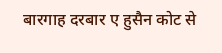बारगाह दरबार ए हुसैन कोट से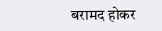बरामद होकर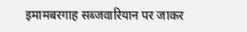इमामबरगाह सब्जवारियान पर जाकर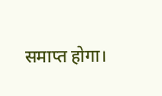समाप्त होगा।